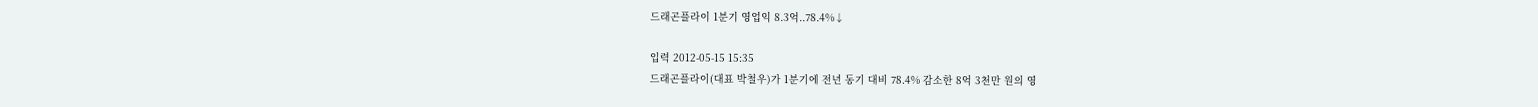드래곤플라이 1분기 영업익 8.3억..78.4%↓

입력 2012-05-15 15:35
드래곤플라이(대표 박철우)가 1분기에 전년 동기 대비 78.4% 감소한 8억 3천만 원의 영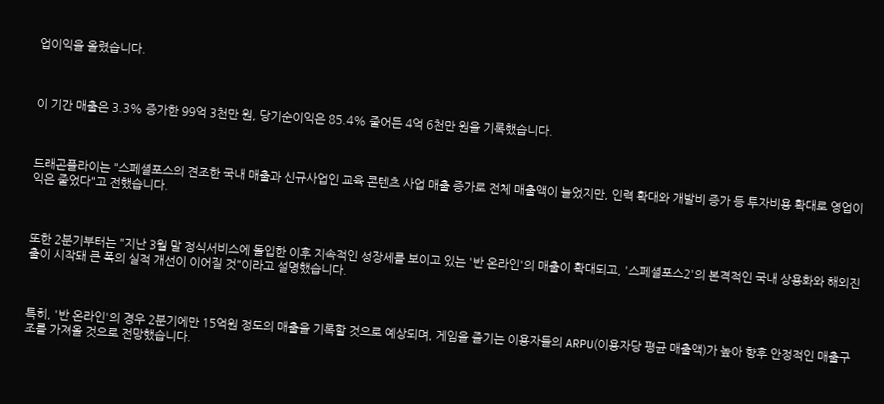업이익을 올렸습니다.



이 기간 매출은 3.3% 증가한 99억 3천만 원, 당기순이익은 85.4% 줄어든 4억 6천만 원을 기록했습니다.



드래곤플라이는 "스페셜포스의 견조한 국내 매출과 신규사업인 교육 콘텐츠 사업 매출 증가로 전체 매출액이 늘었지만, 인력 확대와 개발비 증가 등 투자비용 확대로 영업이익은 줄었다"고 전했습니다.



또한 2분기부터는 "지난 3월 말 정식서비스에 돌입한 이후 지속적인 성장세를 보이고 있는 '반 온라인'의 매출이 확대되고, '스페셜포스2'의 본격적인 국내 상용화와 해외진출이 시작돼 큰 폭의 실적 개선이 이어질 것"이라고 설명했습니다.



특히, '반 온라인'의 경우 2분기에만 15억원 정도의 매출을 기록할 것으로 예상되며, 게임을 즐기는 이용자들의 ARPU(이용자당 평균 매출액)가 높아 향후 안정적인 매출구조를 가져올 것으로 전망했습니다.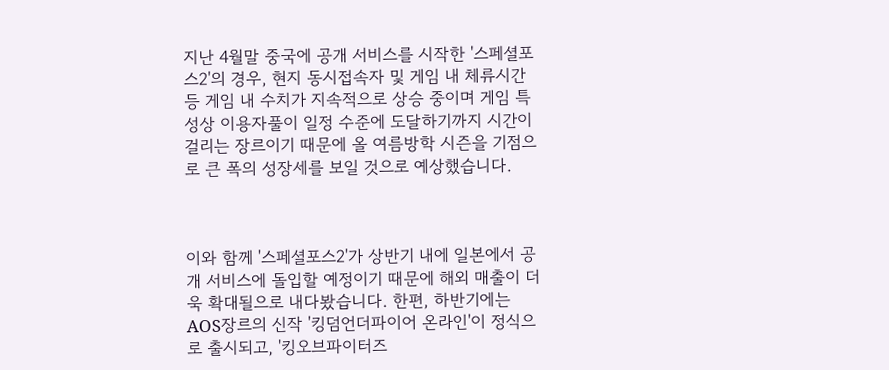지난 4월말 중국에 공개 서비스를 시작한 '스페셜포스2'의 경우, 현지 동시접속자 및 게임 내 체류시간 등 게임 내 수치가 지속적으로 상승 중이며 게임 특성상 이용자풀이 일정 수준에 도달하기까지 시간이 걸리는 장르이기 때문에 올 여름방학 시즌을 기점으로 큰 폭의 성장세를 보일 것으로 예상했습니다.



이와 함께 '스페셜포스2'가 상반기 내에 일본에서 공개 서비스에 돌입할 예정이기 때문에 해외 매출이 더욱 확대될으로 내다봤습니다. 한편, 하반기에는 AOS장르의 신작 '킹덤언더파이어 온라인'이 정식으로 출시되고, '킹오브파이터즈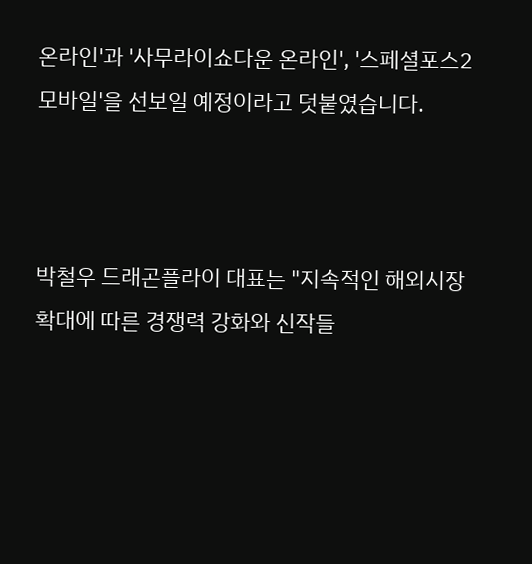온라인'과 '사무라이쇼다운 온라인', '스페셜포스2 모바일'을 선보일 예정이라고 덧붙였습니다.



박철우 드래곤플라이 대표는 "지속적인 해외시장 확대에 따른 경쟁력 강화와 신작들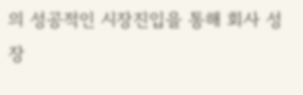의 성공적인 시장진입을 통해 회사 성장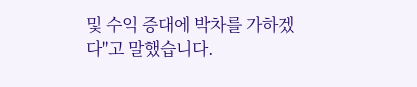및 수익 증대에 박차를 가하겠다"고 말했습니다.